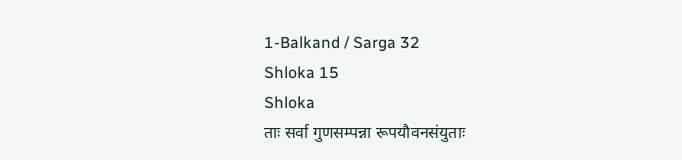1-Balkand / Sarga 32
Shloka 15
Shloka
ताः सर्वा गुणसम्पन्ना रूपयौवनसंयुताः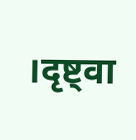।दृष्ट्वा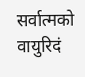सर्वात्मको वायुरिदं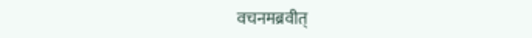वचनमब्रवीत्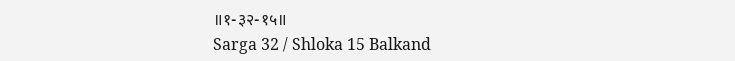॥१-३२-१५॥
Sarga 32 / Shloka 15 Balkand